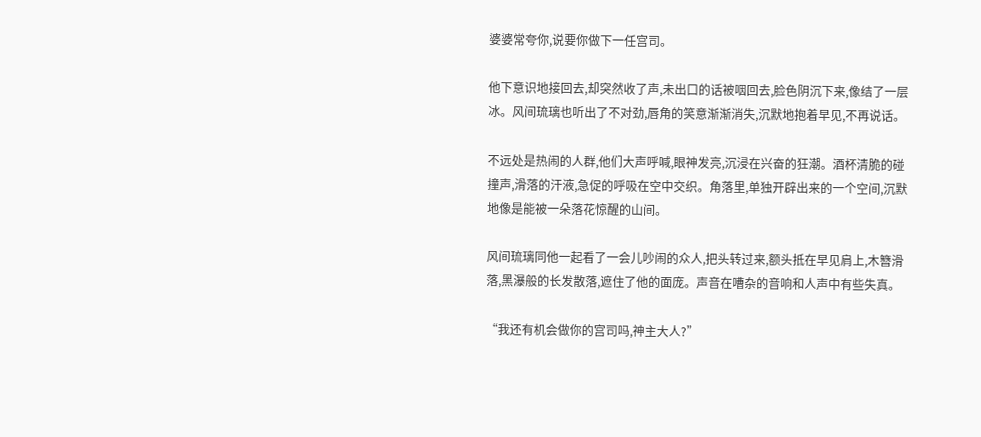婆婆常夸你,说要你做下一任宫司。

他下意识地接回去,却突然收了声,未出口的话被咽回去,脸色阴沉下来,像结了一层冰。风间琉璃也听出了不对劲,唇角的笑意渐渐消失,沉默地抱着早见,不再说话。

不远处是热闹的人群,他们大声呼喊,眼神发亮,沉浸在兴奋的狂潮。酒杯清脆的碰撞声,滑落的汗液,急促的呼吸在空中交织。角落里,单独开辟出来的一个空间,沉默地像是能被一朵落花惊醒的山间。

风间琉璃同他一起看了一会儿吵闹的众人,把头转过来,额头抵在早见肩上,木簪滑落,黑瀑般的长发散落,遮住了他的面庞。声音在嘈杂的音响和人声中有些失真。

“我还有机会做你的宫司吗,神主大人?”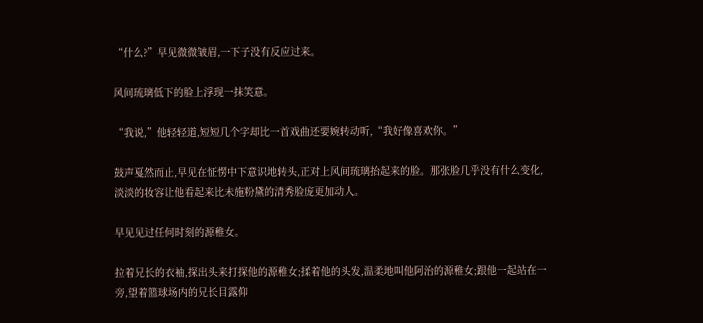“什么?”早见微微皱眉,一下子没有反应过来。

风间琉璃低下的脸上浮现一抹笑意。

“我说,”他轻轻道,短短几个字却比一首戏曲还要婉转动听,“我好像喜欢你。”

鼓声戛然而止,早见在怔愣中下意识地转头,正对上风间琉璃抬起来的脸。那张脸几乎没有什么变化,淡淡的妆容让他看起来比未施粉黛的清秀脸庞更加动人。

早见见过任何时刻的源稚女。

拉着兄长的衣袖,探出头来打探他的源稚女;揉着他的头发,温柔地叫他阿治的源稚女;跟他一起站在一旁,望着篮球场内的兄长目露仰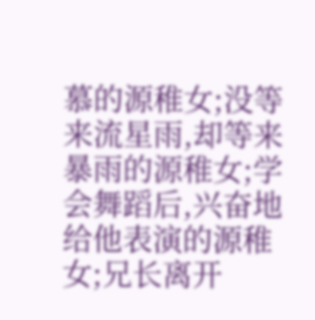慕的源稚女;没等来流星雨,却等来暴雨的源稚女;学会舞蹈后,兴奋地给他表演的源稚女;兄长离开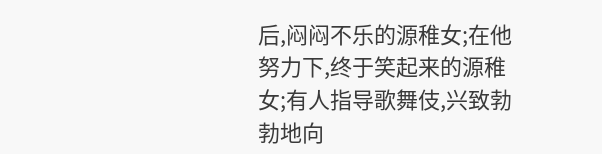后,闷闷不乐的源稚女;在他努力下,终于笑起来的源稚女;有人指导歌舞伎,兴致勃勃地向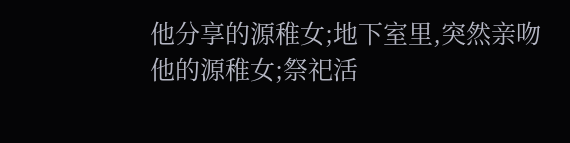他分享的源稚女;地下室里,突然亲吻他的源稚女;祭祀活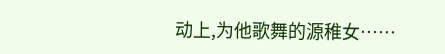动上,为他歌舞的源稚女……